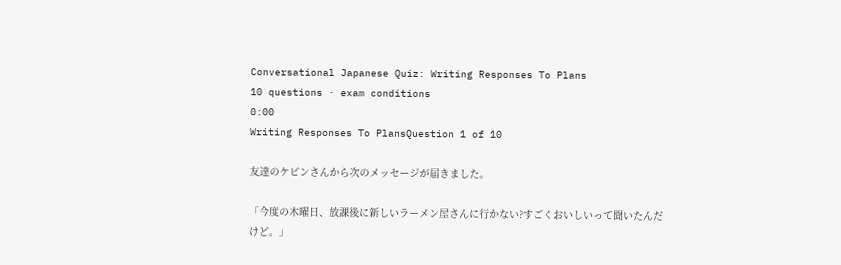Conversational Japanese Quiz: Writing Responses To Plans
10 questions · exam conditions
0:00
Writing Responses To PlansQuestion 1 of 10

友達のケビンさんから次のメッセージが届きました。

「今度の木曜日、放課後に新しいラーメン屋さんに行かない?すごくおいしいって聞いたんだけど。」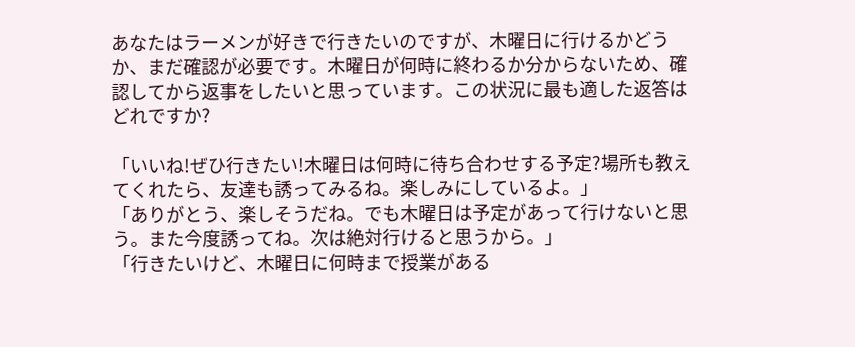あなたはラーメンが好きで行きたいのですが、木曜日に行けるかどうか、まだ確認が必要です。木曜日が何時に終わるか分からないため、確認してから返事をしたいと思っています。この状況に最も適した返答はどれですか?

「いいね!ぜひ行きたい!木曜日は何時に待ち合わせする予定?場所も教えてくれたら、友達も誘ってみるね。楽しみにしているよ。」
「ありがとう、楽しそうだね。でも木曜日は予定があって行けないと思う。また今度誘ってね。次は絶対行けると思うから。」
「行きたいけど、木曜日に何時まで授業がある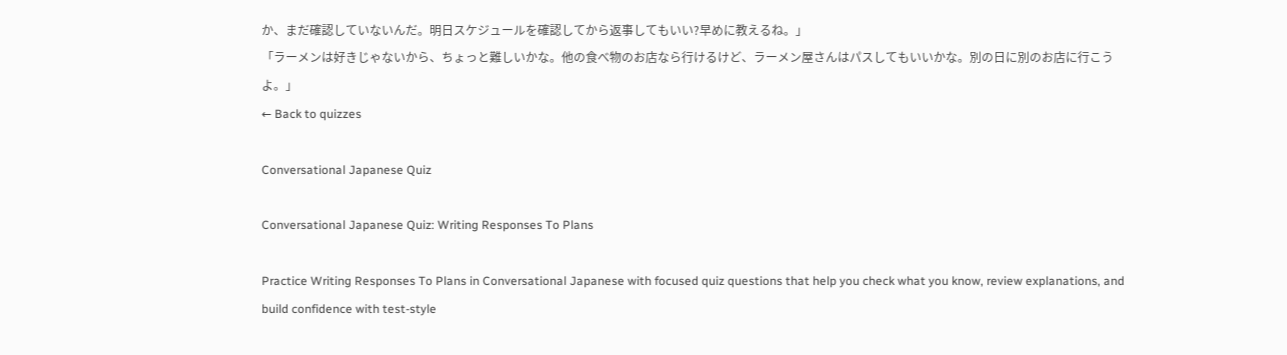か、まだ確認していないんだ。明日スケジュールを確認してから返事してもいい?早めに教えるね。」
「ラーメンは好きじゃないから、ちょっと難しいかな。他の食べ物のお店なら行けるけど、ラーメン屋さんはパスしてもいいかな。別の日に別のお店に行こうよ。」
← Back to quizzes

Conversational Japanese Quiz

Conversational Japanese Quiz: Writing Responses To Plans

Practice Writing Responses To Plans in Conversational Japanese with focused quiz questions that help you check what you know, review explanations, and build confidence with test-style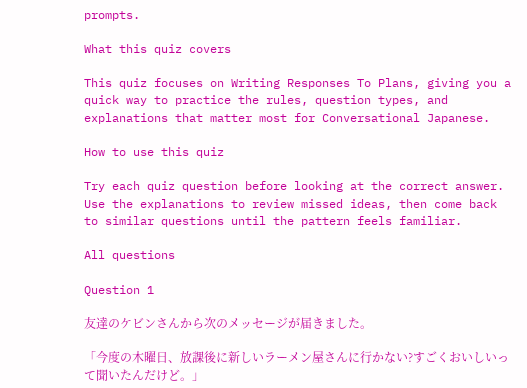prompts.

What this quiz covers

This quiz focuses on Writing Responses To Plans, giving you a quick way to practice the rules, question types, and explanations that matter most for Conversational Japanese.

How to use this quiz

Try each quiz question before looking at the correct answer. Use the explanations to review missed ideas, then come back to similar questions until the pattern feels familiar.

All questions

Question 1

友達のケビンさんから次のメッセージが届きました。

「今度の木曜日、放課後に新しいラーメン屋さんに行かない?すごくおいしいって聞いたんだけど。」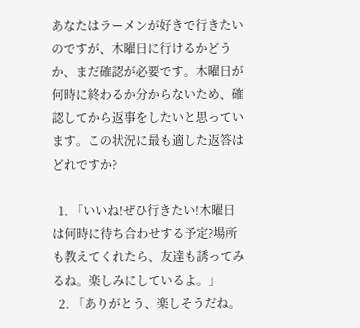あなたはラーメンが好きで行きたいのですが、木曜日に行けるかどうか、まだ確認が必要です。木曜日が何時に終わるか分からないため、確認してから返事をしたいと思っています。この状況に最も適した返答はどれですか?

  1. 「いいね!ぜひ行きたい!木曜日は何時に待ち合わせする予定?場所も教えてくれたら、友達も誘ってみるね。楽しみにしているよ。」
  2. 「ありがとう、楽しそうだね。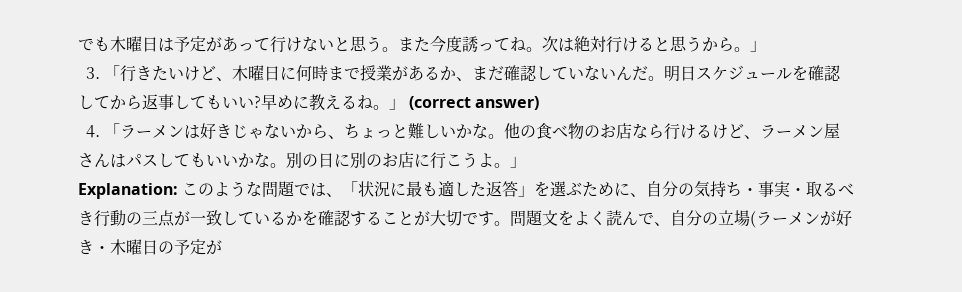でも木曜日は予定があって行けないと思う。また今度誘ってね。次は絶対行けると思うから。」
  3. 「行きたいけど、木曜日に何時まで授業があるか、まだ確認していないんだ。明日スケジュールを確認してから返事してもいい?早めに教えるね。」 (correct answer)
  4. 「ラーメンは好きじゃないから、ちょっと難しいかな。他の食べ物のお店なら行けるけど、ラーメン屋さんはパスしてもいいかな。別の日に別のお店に行こうよ。」
Explanation: このような問題では、「状況に最も適した返答」を選ぶために、自分の気持ち・事実・取るべき行動の三点が一致しているかを確認することが大切です。問題文をよく読んで、自分の立場(ラーメンが好き・木曜日の予定が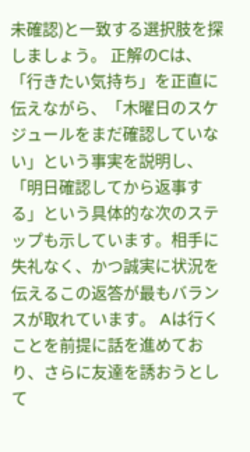未確認)と一致する選択肢を探しましょう。 正解のCは、「行きたい気持ち」を正直に伝えながら、「木曜日のスケジュールをまだ確認していない」という事実を説明し、「明日確認してから返事する」という具体的な次のステップも示しています。相手に失礼なく、かつ誠実に状況を伝えるこの返答が最もバランスが取れています。 Aは行くことを前提に話を進めており、さらに友達を誘おうとして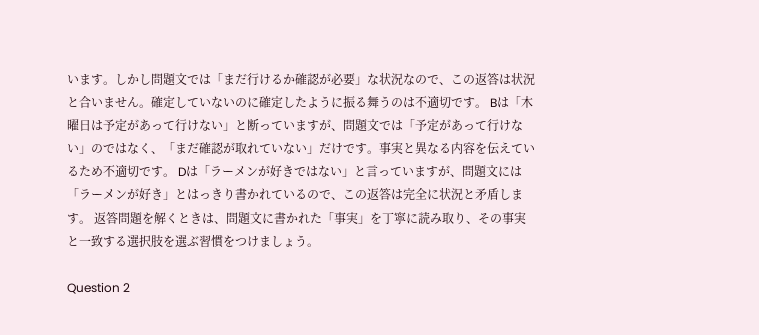います。しかし問題文では「まだ行けるか確認が必要」な状況なので、この返答は状況と合いません。確定していないのに確定したように振る舞うのは不適切です。 Bは「木曜日は予定があって行けない」と断っていますが、問題文では「予定があって行けない」のではなく、「まだ確認が取れていない」だけです。事実と異なる内容を伝えているため不適切です。 Dは「ラーメンが好きではない」と言っていますが、問題文には「ラーメンが好き」とはっきり書かれているので、この返答は完全に状況と矛盾します。 返答問題を解くときは、問題文に書かれた「事実」を丁寧に読み取り、その事実と一致する選択肢を選ぶ習慣をつけましょう。

Question 2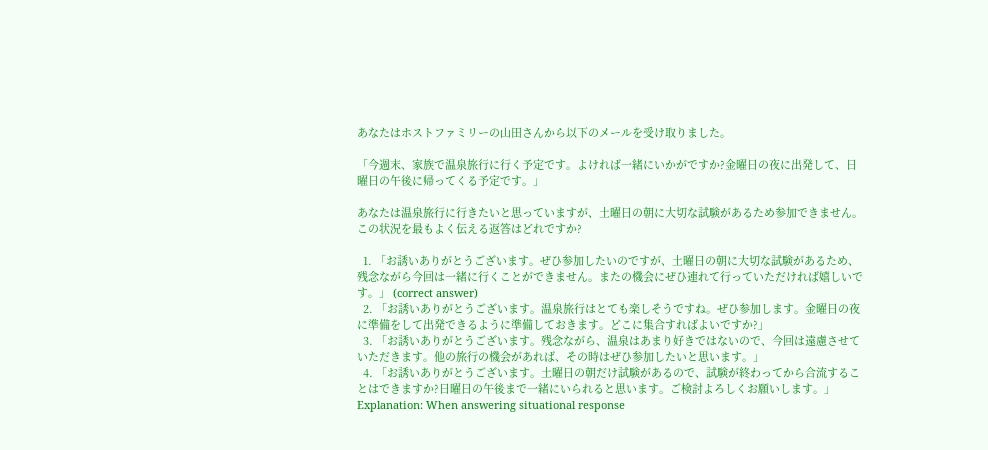あなたはホストファミリーの山田さんから以下のメールを受け取りました。

「今週末、家族で温泉旅行に行く予定です。よければ一緒にいかがですか?金曜日の夜に出発して、日曜日の午後に帰ってくる予定です。」

あなたは温泉旅行に行きたいと思っていますが、土曜日の朝に大切な試験があるため参加できません。この状況を最もよく伝える返答はどれですか?

  1. 「お誘いありがとうございます。ぜひ参加したいのですが、土曜日の朝に大切な試験があるため、残念ながら今回は一緒に行くことができません。またの機会にぜひ連れて行っていただければ嬉しいです。」 (correct answer)
  2. 「お誘いありがとうございます。温泉旅行はとても楽しそうですね。ぜひ参加します。金曜日の夜に準備をして出発できるように準備しておきます。どこに集合すればよいですか?」
  3. 「お誘いありがとうございます。残念ながら、温泉はあまり好きではないので、今回は遠慮させていただきます。他の旅行の機会があれば、その時はぜひ参加したいと思います。」
  4. 「お誘いありがとうございます。土曜日の朝だけ試験があるので、試験が終わってから合流することはできますか?日曜日の午後まで一緒にいられると思います。ご検討よろしくお願いします。」
Explanation: When answering situational response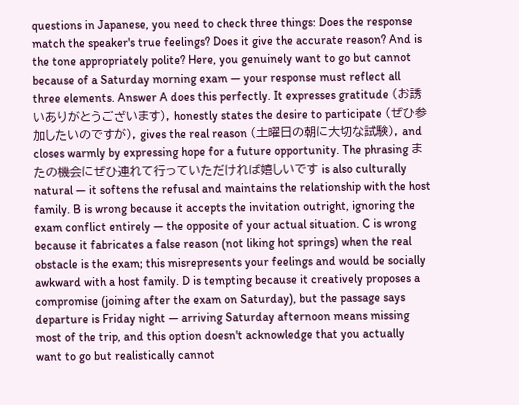questions in Japanese, you need to check three things: Does the response match the speaker's true feelings? Does it give the accurate reason? And is the tone appropriately polite? Here, you genuinely want to go but cannot because of a Saturday morning exam — your response must reflect all three elements. Answer A does this perfectly. It expresses gratitude (お誘いありがとうございます), honestly states the desire to participate (ぜひ参加したいのですが), gives the real reason (土曜日の朝に大切な試験), and closes warmly by expressing hope for a future opportunity. The phrasing またの機会にぜひ連れて行っていただければ嬉しいです is also culturally natural — it softens the refusal and maintains the relationship with the host family. B is wrong because it accepts the invitation outright, ignoring the exam conflict entirely — the opposite of your actual situation. C is wrong because it fabricates a false reason (not liking hot springs) when the real obstacle is the exam; this misrepresents your feelings and would be socially awkward with a host family. D is tempting because it creatively proposes a compromise (joining after the exam on Saturday), but the passage says departure is Friday night — arriving Saturday afternoon means missing most of the trip, and this option doesn't acknowledge that you actually want to go but realistically cannot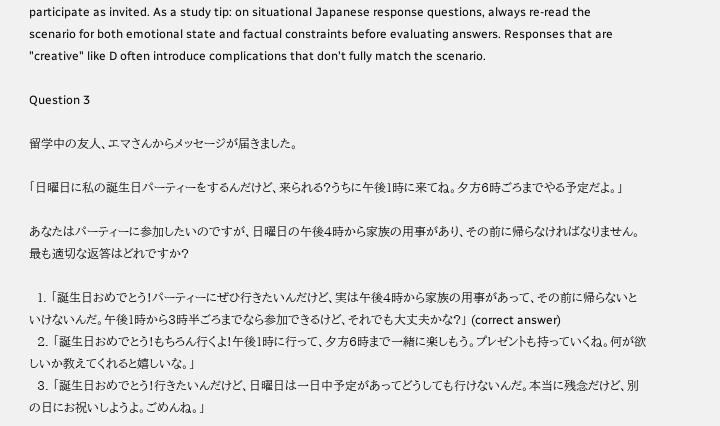participate as invited. As a study tip: on situational Japanese response questions, always re-read the scenario for both emotional state and factual constraints before evaluating answers. Responses that are "creative" like D often introduce complications that don't fully match the scenario.

Question 3

留学中の友人、エマさんからメッセージが届きました。

「日曜日に私の誕生日パーティーをするんだけど、来られる?うちに午後1時に来てね。夕方6時ごろまでやる予定だよ。」

あなたはパーティーに参加したいのですが、日曜日の午後4時から家族の用事があり、その前に帰らなければなりません。最も適切な返答はどれですか?

  1. 「誕生日おめでとう!パーティーにぜひ行きたいんだけど、実は午後4時から家族の用事があって、その前に帰らないといけないんだ。午後1時から3時半ごろまでなら参加できるけど、それでも大丈夫かな?」 (correct answer)
  2. 「誕生日おめでとう!もちろん行くよ!午後1時に行って、夕方6時まで一緒に楽しもう。プレゼントも持っていくね。何が欲しいか教えてくれると嬉しいな。」
  3. 「誕生日おめでとう!行きたいんだけど、日曜日は一日中予定があってどうしても行けないんだ。本当に残念だけど、別の日にお祝いしようよ。ごめんね。」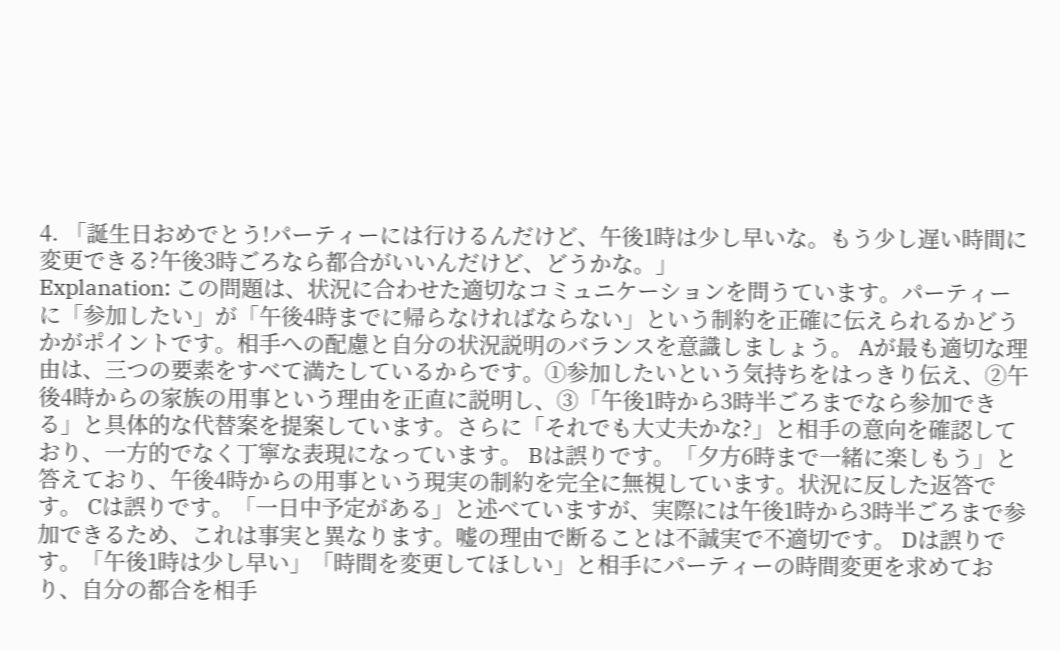4. 「誕生日おめでとう!パーティーには行けるんだけど、午後1時は少し早いな。もう少し遅い時間に変更できる?午後3時ごろなら都合がいいんだけど、どうかな。」
Explanation: この問題は、状況に合わせた適切なコミュニケーションを問うています。パーティーに「参加したい」が「午後4時までに帰らなければならない」という制約を正確に伝えられるかどうかがポイントです。相手への配慮と自分の状況説明のバランスを意識しましょう。 Aが最も適切な理由は、三つの要素をすべて満たしているからです。①参加したいという気持ちをはっきり伝え、②午後4時からの家族の用事という理由を正直に説明し、③「午後1時から3時半ごろまでなら参加できる」と具体的な代替案を提案しています。さらに「それでも大丈夫かな?」と相手の意向を確認しており、一方的でなく丁寧な表現になっています。 Bは誤りです。「夕方6時まで一緒に楽しもう」と答えており、午後4時からの用事という現実の制約を完全に無視しています。状況に反した返答です。 Cは誤りです。「一日中予定がある」と述べていますが、実際には午後1時から3時半ごろまで参加できるため、これは事実と異なります。嘘の理由で断ることは不誠実で不適切です。 Dは誤りです。「午後1時は少し早い」「時間を変更してほしい」と相手にパーティーの時間変更を求めており、自分の都合を相手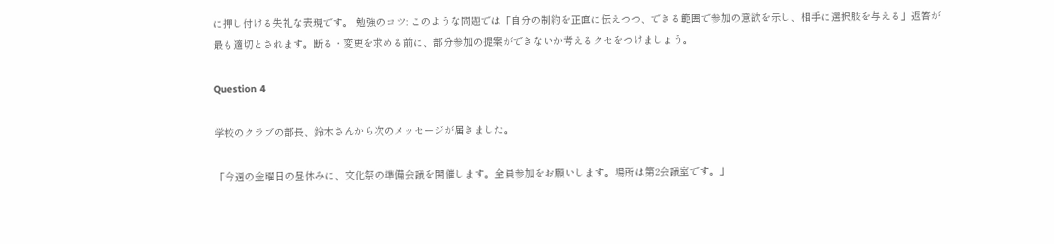に押し付ける失礼な表現です。 勉強のコツ: このような問題では「自分の制約を正直に伝えつつ、できる範囲で参加の意欲を示し、相手に選択肢を与える」返答が最も適切とされます。断る・変更を求める前に、部分参加の提案ができないか考えるクセをつけましょう。

Question 4

学校のクラブの部長、鈴木さんから次のメッセージが届きました。

「今週の金曜日の昼休みに、文化祭の準備会議を開催します。全員参加をお願いします。場所は第2会議室です。」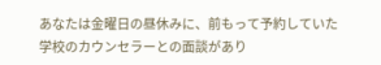あなたは金曜日の昼休みに、前もって予約していた学校のカウンセラーとの面談があり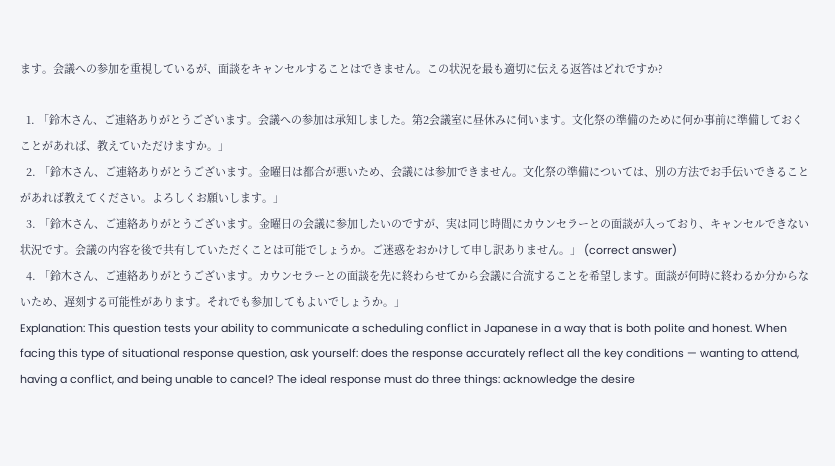ます。会議への参加を重視しているが、面談をキャンセルすることはできません。この状況を最も適切に伝える返答はどれですか?

  1. 「鈴木さん、ご連絡ありがとうございます。会議への参加は承知しました。第2会議室に昼休みに伺います。文化祭の準備のために何か事前に準備しておくことがあれば、教えていただけますか。」
  2. 「鈴木さん、ご連絡ありがとうございます。金曜日は都合が悪いため、会議には参加できません。文化祭の準備については、別の方法でお手伝いできることがあれば教えてください。よろしくお願いします。」
  3. 「鈴木さん、ご連絡ありがとうございます。金曜日の会議に参加したいのですが、実は同じ時間にカウンセラーとの面談が入っており、キャンセルできない状況です。会議の内容を後で共有していただくことは可能でしょうか。ご迷惑をおかけして申し訳ありません。」 (correct answer)
  4. 「鈴木さん、ご連絡ありがとうございます。カウンセラーとの面談を先に終わらせてから会議に合流することを希望します。面談が何時に終わるか分からないため、遅刻する可能性があります。それでも参加してもよいでしょうか。」
Explanation: This question tests your ability to communicate a scheduling conflict in Japanese in a way that is both polite and honest. When facing this type of situational response question, ask yourself: does the response accurately reflect all the key conditions — wanting to attend, having a conflict, and being unable to cancel? The ideal response must do three things: acknowledge the desire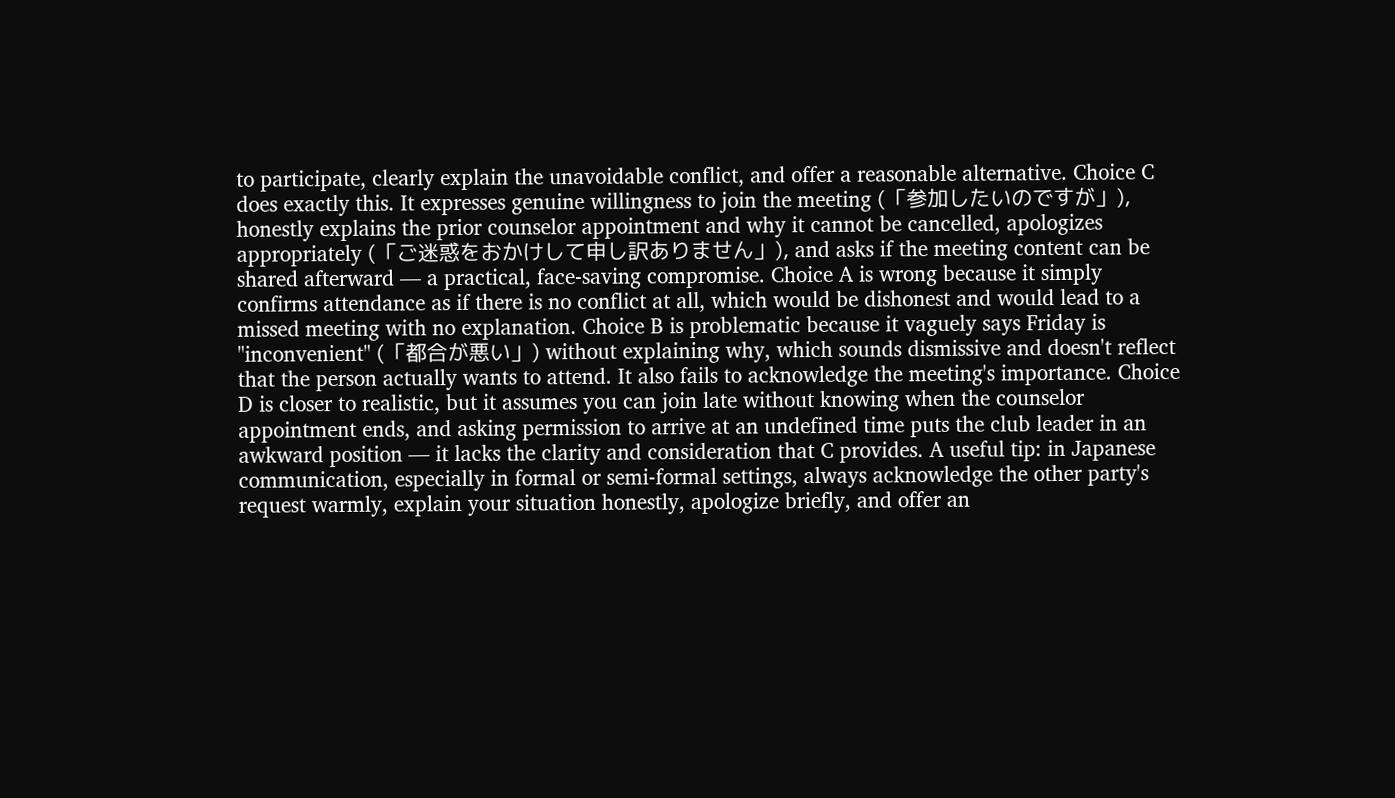to participate, clearly explain the unavoidable conflict, and offer a reasonable alternative. Choice C does exactly this. It expresses genuine willingness to join the meeting (「参加したいのですが」), honestly explains the prior counselor appointment and why it cannot be cancelled, apologizes appropriately (「ご迷惑をおかけして申し訳ありません」), and asks if the meeting content can be shared afterward — a practical, face-saving compromise. Choice A is wrong because it simply confirms attendance as if there is no conflict at all, which would be dishonest and would lead to a missed meeting with no explanation. Choice B is problematic because it vaguely says Friday is "inconvenient" (「都合が悪い」) without explaining why, which sounds dismissive and doesn't reflect that the person actually wants to attend. It also fails to acknowledge the meeting's importance. Choice D is closer to realistic, but it assumes you can join late without knowing when the counselor appointment ends, and asking permission to arrive at an undefined time puts the club leader in an awkward position — it lacks the clarity and consideration that C provides. A useful tip: in Japanese communication, especially in formal or semi-formal settings, always acknowledge the other party's request warmly, explain your situation honestly, apologize briefly, and offer an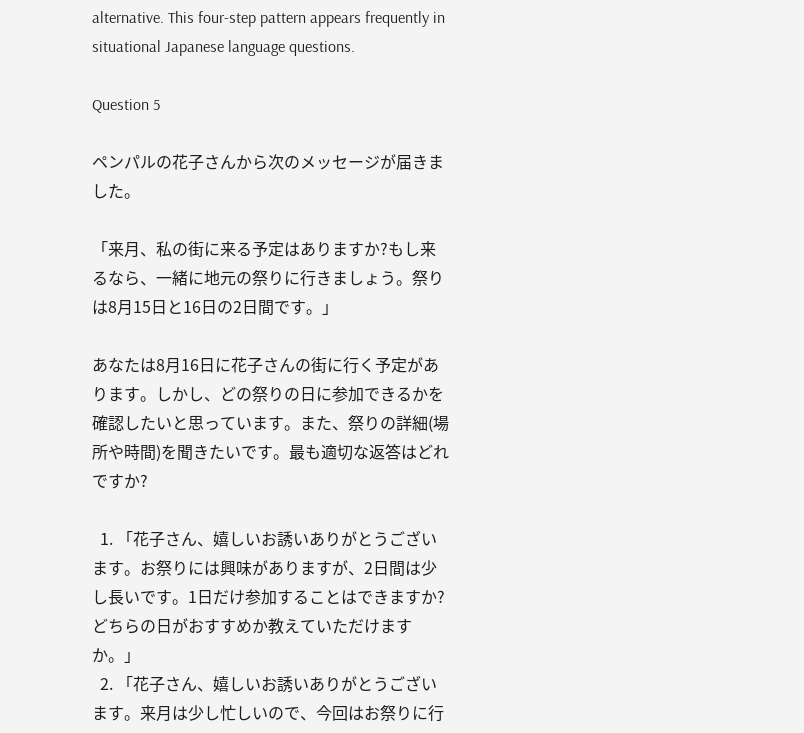alternative. This four-step pattern appears frequently in situational Japanese language questions.

Question 5

ペンパルの花子さんから次のメッセージが届きました。

「来月、私の街に来る予定はありますか?もし来るなら、一緒に地元の祭りに行きましょう。祭りは8月15日と16日の2日間です。」

あなたは8月16日に花子さんの街に行く予定があります。しかし、どの祭りの日に参加できるかを確認したいと思っています。また、祭りの詳細(場所や時間)を聞きたいです。最も適切な返答はどれですか?

  1. 「花子さん、嬉しいお誘いありがとうございます。お祭りには興味がありますが、2日間は少し長いです。1日だけ参加することはできますか?どちらの日がおすすめか教えていただけますか。」
  2. 「花子さん、嬉しいお誘いありがとうございます。来月は少し忙しいので、今回はお祭りに行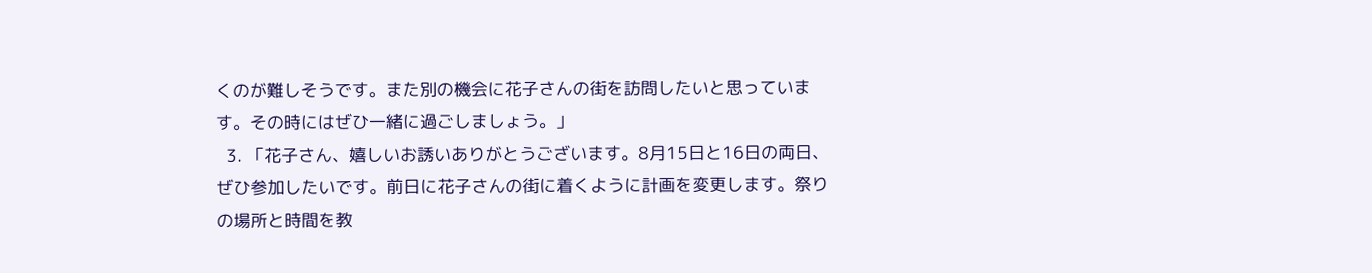くのが難しそうです。また別の機会に花子さんの街を訪問したいと思っています。その時にはぜひ一緒に過ごしましょう。」
  3. 「花子さん、嬉しいお誘いありがとうございます。8月15日と16日の両日、ぜひ参加したいです。前日に花子さんの街に着くように計画を変更します。祭りの場所と時間を教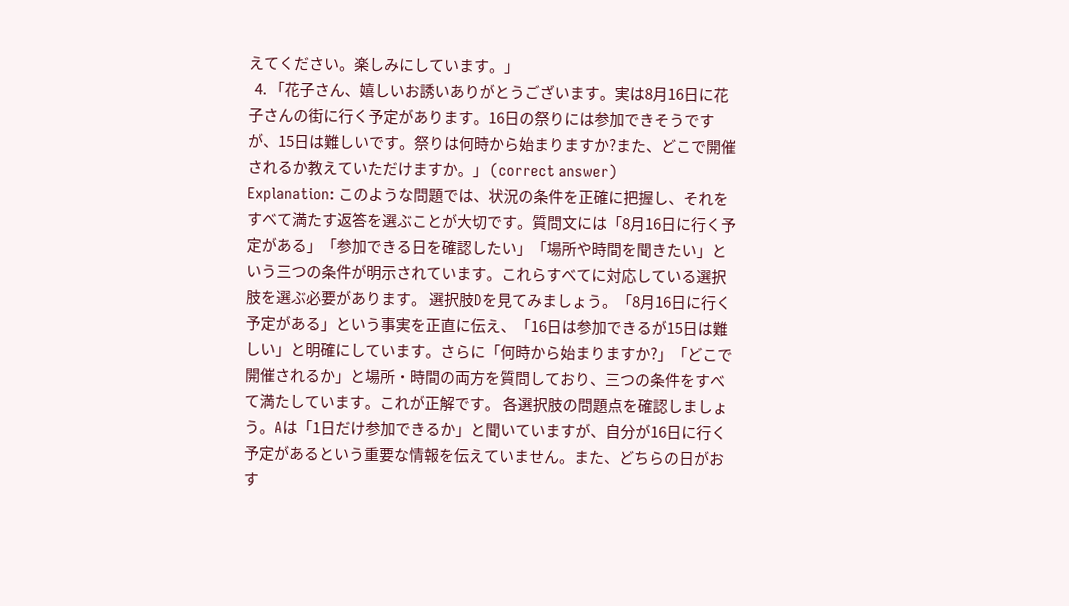えてください。楽しみにしています。」
  4. 「花子さん、嬉しいお誘いありがとうございます。実は8月16日に花子さんの街に行く予定があります。16日の祭りには参加できそうですが、15日は難しいです。祭りは何時から始まりますか?また、どこで開催されるか教えていただけますか。」 (correct answer)
Explanation: このような問題では、状況の条件を正確に把握し、それをすべて満たす返答を選ぶことが大切です。質問文には「8月16日に行く予定がある」「参加できる日を確認したい」「場所や時間を聞きたい」という三つの条件が明示されています。これらすべてに対応している選択肢を選ぶ必要があります。 選択肢Dを見てみましょう。「8月16日に行く予定がある」という事実を正直に伝え、「16日は参加できるが15日は難しい」と明確にしています。さらに「何時から始まりますか?」「どこで開催されるか」と場所・時間の両方を質問しており、三つの条件をすべて満たしています。これが正解です。 各選択肢の問題点を確認しましょう。Aは「1日だけ参加できるか」と聞いていますが、自分が16日に行く予定があるという重要な情報を伝えていません。また、どちらの日がおす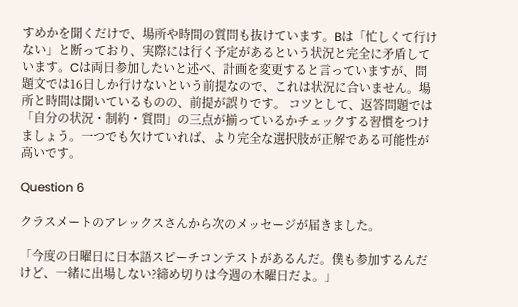すめかを聞くだけで、場所や時間の質問も抜けています。Bは「忙しくて行けない」と断っており、実際には行く予定があるという状況と完全に矛盾しています。Cは両日参加したいと述べ、計画を変更すると言っていますが、問題文では16日しか行けないという前提なので、これは状況に合いません。場所と時間は聞いているものの、前提が誤りです。 コツとして、返答問題では「自分の状況・制約・質問」の三点が揃っているかチェックする習慣をつけましょう。一つでも欠けていれば、より完全な選択肢が正解である可能性が高いです。

Question 6

クラスメートのアレックスさんから次のメッセージが届きました。

「今度の日曜日に日本語スピーチコンテストがあるんだ。僕も参加するんだけど、一緒に出場しない?締め切りは今週の木曜日だよ。」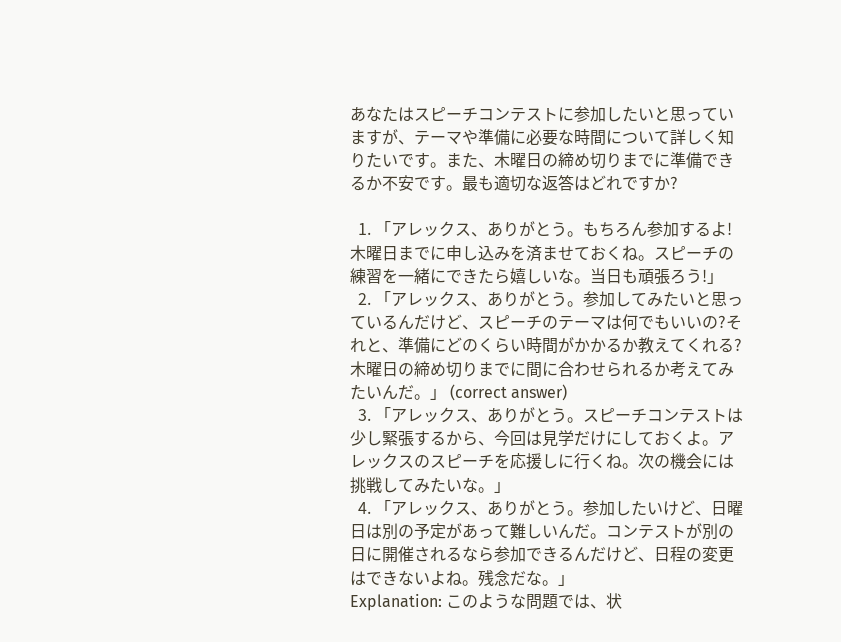あなたはスピーチコンテストに参加したいと思っていますが、テーマや準備に必要な時間について詳しく知りたいです。また、木曜日の締め切りまでに準備できるか不安です。最も適切な返答はどれですか?

  1. 「アレックス、ありがとう。もちろん参加するよ!木曜日までに申し込みを済ませておくね。スピーチの練習を一緒にできたら嬉しいな。当日も頑張ろう!」
  2. 「アレックス、ありがとう。参加してみたいと思っているんだけど、スピーチのテーマは何でもいいの?それと、準備にどのくらい時間がかかるか教えてくれる?木曜日の締め切りまでに間に合わせられるか考えてみたいんだ。」 (correct answer)
  3. 「アレックス、ありがとう。スピーチコンテストは少し緊張するから、今回は見学だけにしておくよ。アレックスのスピーチを応援しに行くね。次の機会には挑戦してみたいな。」
  4. 「アレックス、ありがとう。参加したいけど、日曜日は別の予定があって難しいんだ。コンテストが別の日に開催されるなら参加できるんだけど、日程の変更はできないよね。残念だな。」
Explanation: このような問題では、状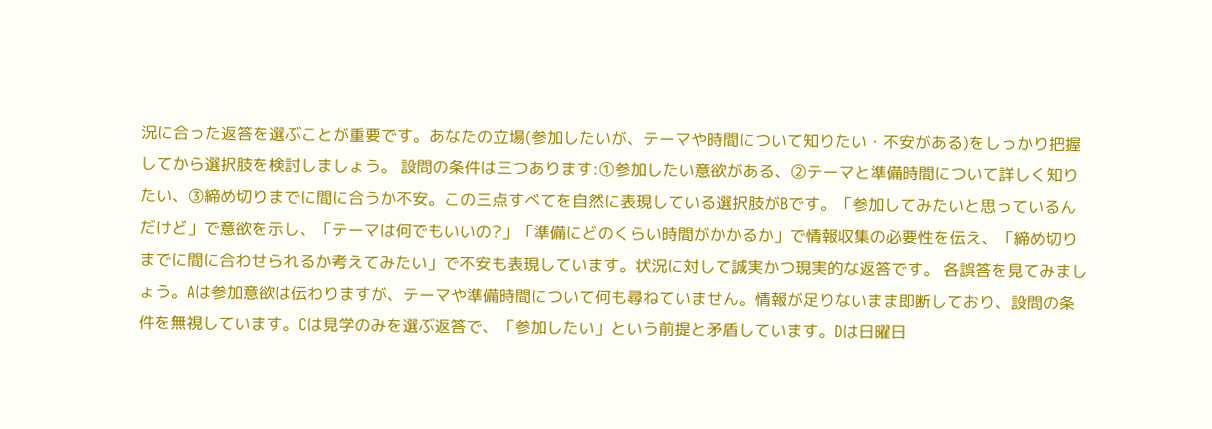況に合った返答を選ぶことが重要です。あなたの立場(参加したいが、テーマや時間について知りたい・不安がある)をしっかり把握してから選択肢を検討しましょう。 設問の条件は三つあります:①参加したい意欲がある、②テーマと準備時間について詳しく知りたい、③締め切りまでに間に合うか不安。この三点すべてを自然に表現している選択肢がBです。「参加してみたいと思っているんだけど」で意欲を示し、「テーマは何でもいいの?」「準備にどのくらい時間がかかるか」で情報収集の必要性を伝え、「締め切りまでに間に合わせられるか考えてみたい」で不安も表現しています。状況に対して誠実かつ現実的な返答です。 各誤答を見てみましょう。Aは参加意欲は伝わりますが、テーマや準備時間について何も尋ねていません。情報が足りないまま即断しており、設問の条件を無視しています。Cは見学のみを選ぶ返答で、「参加したい」という前提と矛盾しています。Dは日曜日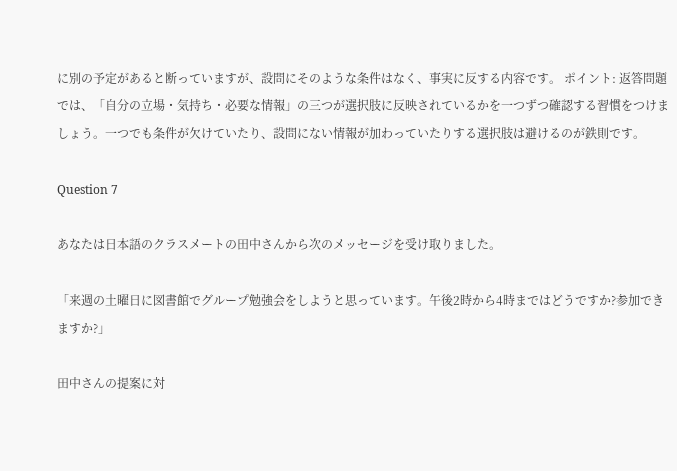に別の予定があると断っていますが、設問にそのような条件はなく、事実に反する内容です。 ポイント: 返答問題では、「自分の立場・気持ち・必要な情報」の三つが選択肢に反映されているかを一つずつ確認する習慣をつけましょう。一つでも条件が欠けていたり、設問にない情報が加わっていたりする選択肢は避けるのが鉄則です。

Question 7

あなたは日本語のクラスメートの田中さんから次のメッセージを受け取りました。

「来週の土曜日に図書館でグループ勉強会をしようと思っています。午後2時から4時まではどうですか?参加できますか?」

田中さんの提案に対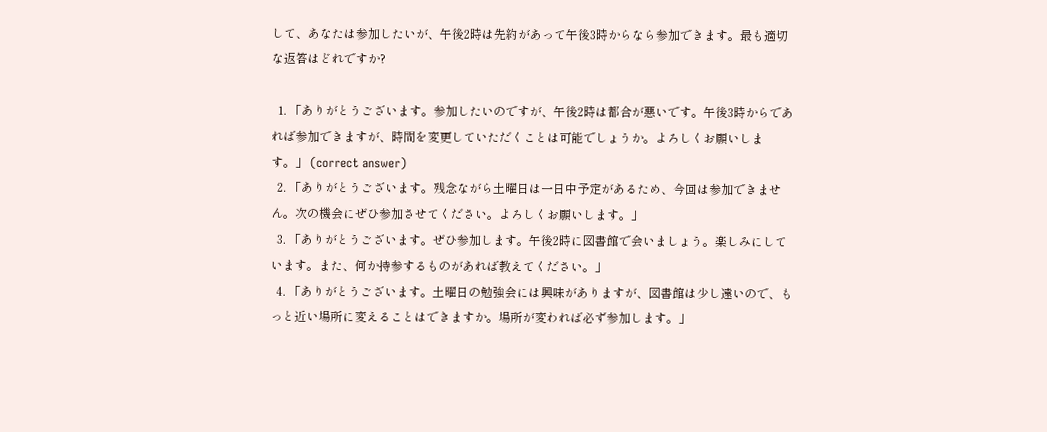して、あなたは参加したいが、午後2時は先約があって午後3時からなら参加できます。最も適切な返答はどれですか?

  1. 「ありがとうございます。参加したいのですが、午後2時は都合が悪いです。午後3時からであれば参加できますが、時間を変更していただくことは可能でしょうか。よろしくお願いします。」 (correct answer)
  2. 「ありがとうございます。残念ながら土曜日は一日中予定があるため、今回は参加できません。次の機会にぜひ参加させてください。よろしくお願いします。」
  3. 「ありがとうございます。ぜひ参加します。午後2時に図書館で会いましょう。楽しみにしています。また、何か持参するものがあれば教えてください。」
  4. 「ありがとうございます。土曜日の勉強会には興味がありますが、図書館は少し遠いので、もっと近い場所に変えることはできますか。場所が変われば必ず参加します。」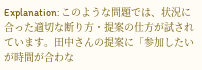Explanation: このような問題では、状況に合った適切な断り方・提案の仕方が試されています。田中さんの提案に「参加したいが時間が合わな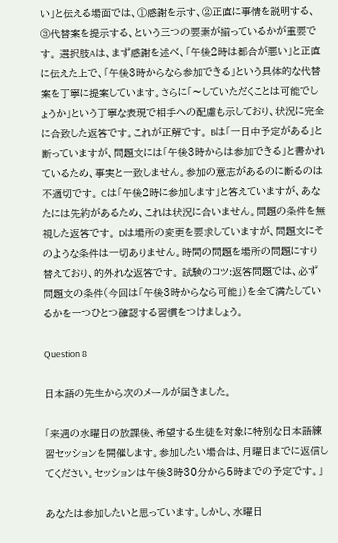い」と伝える場面では、①感謝を示す、②正直に事情を説明する、③代替案を提示する、という三つの要素が揃っているかが重要です。 選択肢Aは、まず感謝を述べ、「午後2時は都合が悪い」と正直に伝えた上で、「午後3時からなら参加できる」という具体的な代替案を丁寧に提案しています。さらに「〜していただくことは可能でしょうか」という丁寧な表現で相手への配慮も示しており、状況に完全に合致した返答です。これが正解です。 Bは「一日中予定がある」と断っていますが、問題文には「午後3時からは参加できる」と書かれているため、事実と一致しません。参加の意志があるのに断るのは不適切です。 Cは「午後2時に参加します」と答えていますが、あなたには先約があるため、これは状況に合いません。問題の条件を無視した返答です。 Dは場所の変更を要求していますが、問題文にそのような条件は一切ありません。時間の問題を場所の問題にすり替えており、的外れな返答です。 試験のコツ:返答問題では、必ず問題文の条件(今回は「午後3時からなら可能」)を全て満たしているかを一つひとつ確認する習慣をつけましょう。

Question 8

日本語の先生から次のメールが届きました。

「来週の水曜日の放課後、希望する生徒を対象に特別な日本語練習セッションを開催します。参加したい場合は、月曜日までに返信してください。セッションは午後3時30分から5時までの予定です。」

あなたは参加したいと思っています。しかし、水曜日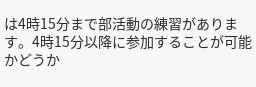は4時15分まで部活動の練習があります。4時15分以降に参加することが可能かどうか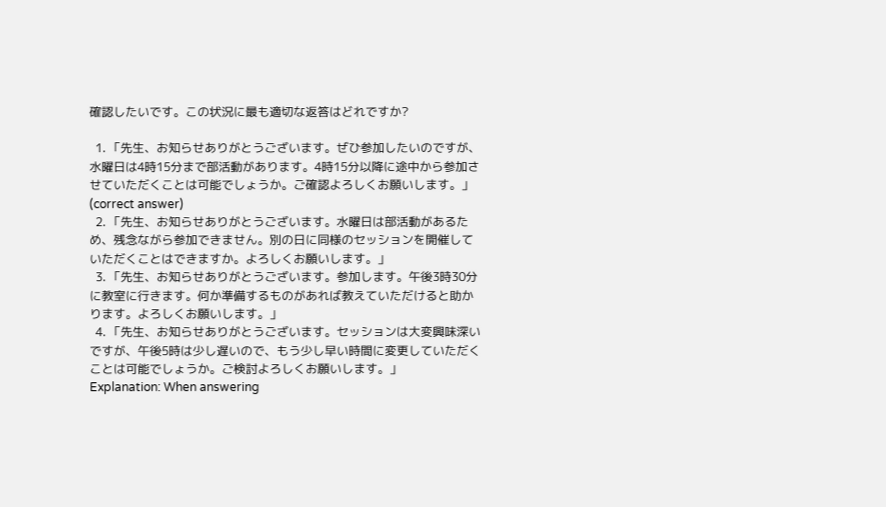確認したいです。この状況に最も適切な返答はどれですか?

  1. 「先生、お知らせありがとうございます。ぜひ参加したいのですが、水曜日は4時15分まで部活動があります。4時15分以降に途中から参加させていただくことは可能でしょうか。ご確認よろしくお願いします。」 (correct answer)
  2. 「先生、お知らせありがとうございます。水曜日は部活動があるため、残念ながら参加できません。別の日に同様のセッションを開催していただくことはできますか。よろしくお願いします。」
  3. 「先生、お知らせありがとうございます。参加します。午後3時30分に教室に行きます。何か準備するものがあれば教えていただけると助かります。よろしくお願いします。」
  4. 「先生、お知らせありがとうございます。セッションは大変興味深いですが、午後5時は少し遅いので、もう少し早い時間に変更していただくことは可能でしょうか。ご検討よろしくお願いします。」
Explanation: When answering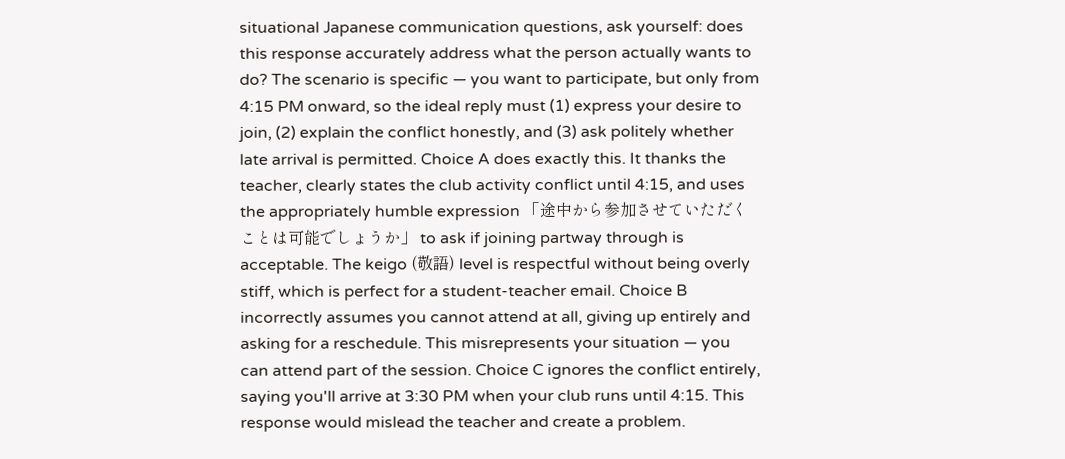situational Japanese communication questions, ask yourself: does this response accurately address what the person actually wants to do? The scenario is specific — you want to participate, but only from 4:15 PM onward, so the ideal reply must (1) express your desire to join, (2) explain the conflict honestly, and (3) ask politely whether late arrival is permitted. Choice A does exactly this. It thanks the teacher, clearly states the club activity conflict until 4:15, and uses the appropriately humble expression 「途中から参加させていただくことは可能でしょうか」 to ask if joining partway through is acceptable. The keigo (敬語) level is respectful without being overly stiff, which is perfect for a student-teacher email. Choice B incorrectly assumes you cannot attend at all, giving up entirely and asking for a reschedule. This misrepresents your situation — you can attend part of the session. Choice C ignores the conflict entirely, saying you'll arrive at 3:30 PM when your club runs until 4:15. This response would mislead the teacher and create a problem.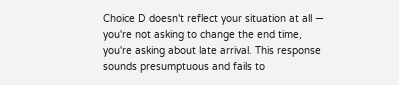Choice D doesn't reflect your situation at all — you're not asking to change the end time, you're asking about late arrival. This response sounds presumptuous and fails to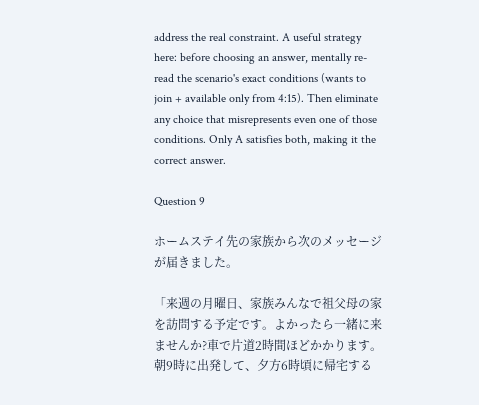address the real constraint. A useful strategy here: before choosing an answer, mentally re-read the scenario's exact conditions (wants to join + available only from 4:15). Then eliminate any choice that misrepresents even one of those conditions. Only A satisfies both, making it the correct answer.

Question 9

ホームステイ先の家族から次のメッセージが届きました。

「来週の月曜日、家族みんなで祖父母の家を訪問する予定です。よかったら一緒に来ませんか?車で片道2時間ほどかかります。朝9時に出発して、夕方6時頃に帰宅する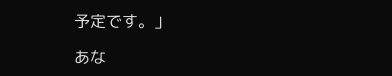予定です。」

あな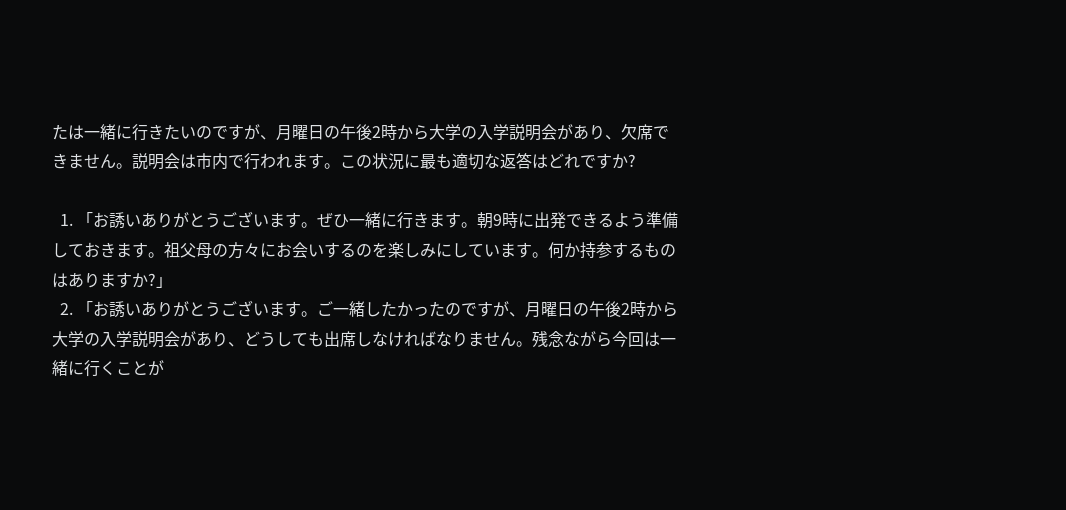たは一緒に行きたいのですが、月曜日の午後2時から大学の入学説明会があり、欠席できません。説明会は市内で行われます。この状況に最も適切な返答はどれですか?

  1. 「お誘いありがとうございます。ぜひ一緒に行きます。朝9時に出発できるよう準備しておきます。祖父母の方々にお会いするのを楽しみにしています。何か持参するものはありますか?」
  2. 「お誘いありがとうございます。ご一緒したかったのですが、月曜日の午後2時から大学の入学説明会があり、どうしても出席しなければなりません。残念ながら今回は一緒に行くことが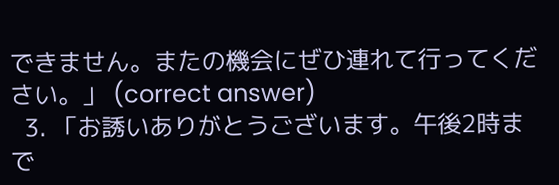できません。またの機会にぜひ連れて行ってください。」 (correct answer)
  3. 「お誘いありがとうございます。午後2時まで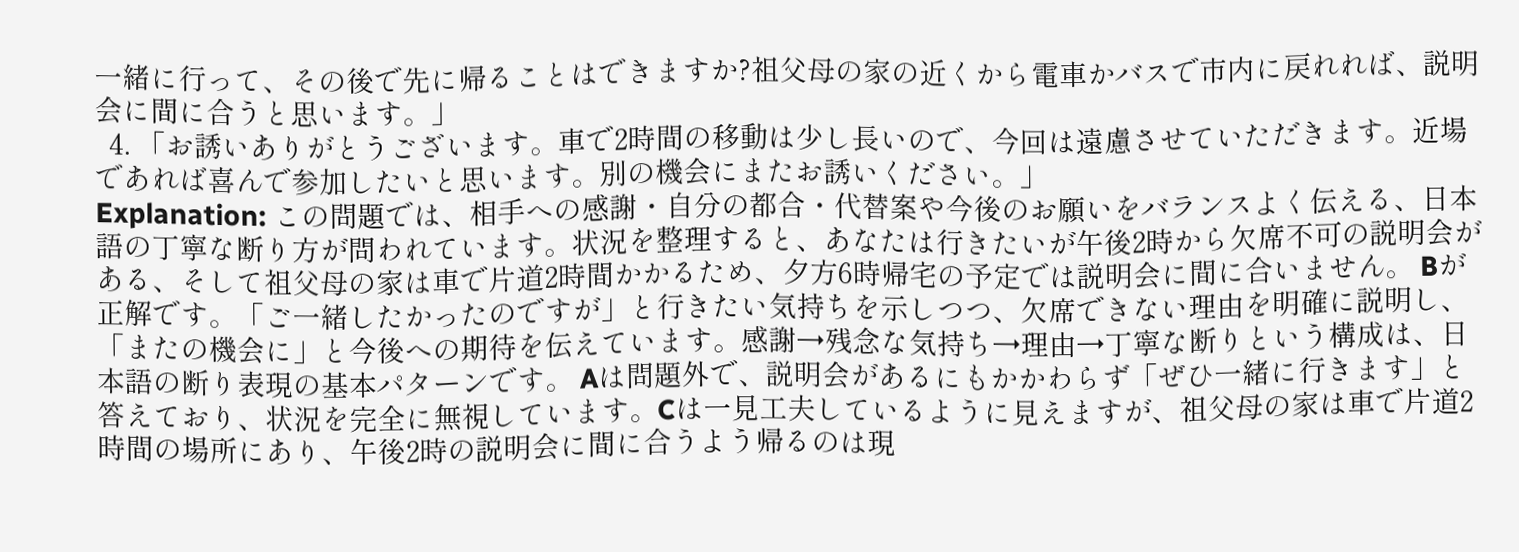一緒に行って、その後で先に帰ることはできますか?祖父母の家の近くから電車かバスで市内に戻れれば、説明会に間に合うと思います。」
  4. 「お誘いありがとうございます。車で2時間の移動は少し長いので、今回は遠慮させていただきます。近場であれば喜んで参加したいと思います。別の機会にまたお誘いください。」
Explanation: この問題では、相手への感謝・自分の都合・代替案や今後のお願いをバランスよく伝える、日本語の丁寧な断り方が問われています。状況を整理すると、あなたは行きたいが午後2時から欠席不可の説明会がある、そして祖父母の家は車で片道2時間かかるため、夕方6時帰宅の予定では説明会に間に合いません。 Bが正解です。「ご一緒したかったのですが」と行きたい気持ちを示しつつ、欠席できない理由を明確に説明し、「またの機会に」と今後への期待を伝えています。感謝→残念な気持ち→理由→丁寧な断りという構成は、日本語の断り表現の基本パターンです。 Aは問題外で、説明会があるにもかかわらず「ぜひ一緒に行きます」と答えており、状況を完全に無視しています。Cは一見工夫しているように見えますが、祖父母の家は車で片道2時間の場所にあり、午後2時の説明会に間に合うよう帰るのは現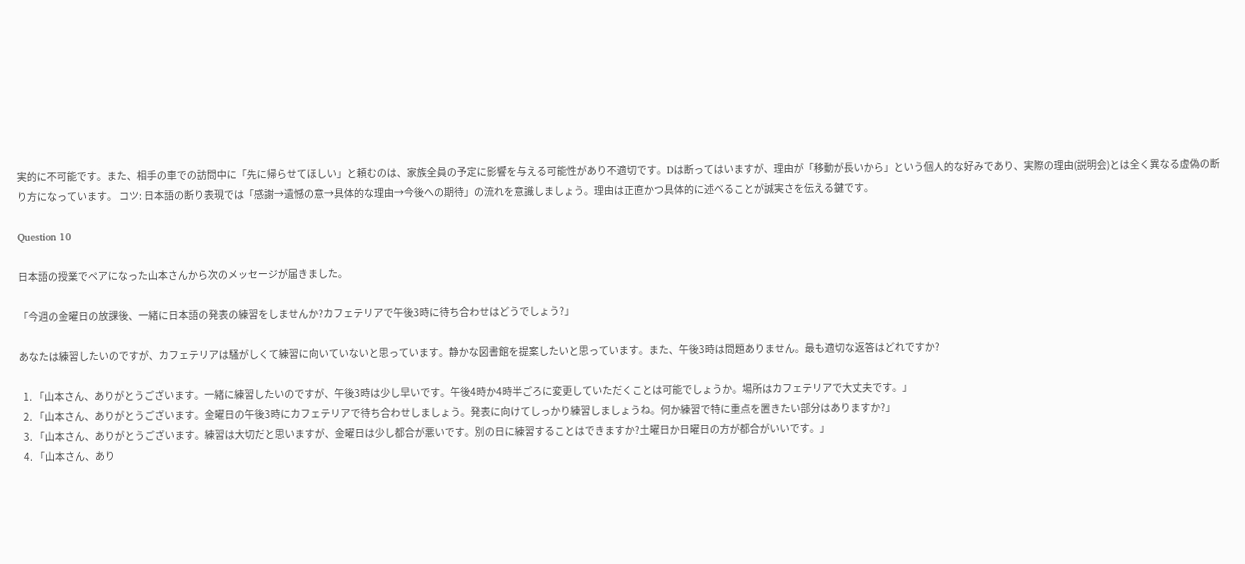実的に不可能です。また、相手の車での訪問中に「先に帰らせてほしい」と頼むのは、家族全員の予定に影響を与える可能性があり不適切です。Dは断ってはいますが、理由が「移動が長いから」という個人的な好みであり、実際の理由(説明会)とは全く異なる虚偽の断り方になっています。 コツ: 日本語の断り表現では「感謝→遺憾の意→具体的な理由→今後への期待」の流れを意識しましょう。理由は正直かつ具体的に述べることが誠実さを伝える鍵です。

Question 10

日本語の授業でペアになった山本さんから次のメッセージが届きました。

「今週の金曜日の放課後、一緒に日本語の発表の練習をしませんか?カフェテリアで午後3時に待ち合わせはどうでしょう?」

あなたは練習したいのですが、カフェテリアは騒がしくて練習に向いていないと思っています。静かな図書館を提案したいと思っています。また、午後3時は問題ありません。最も適切な返答はどれですか?

  1. 「山本さん、ありがとうございます。一緒に練習したいのですが、午後3時は少し早いです。午後4時か4時半ごろに変更していただくことは可能でしょうか。場所はカフェテリアで大丈夫です。」
  2. 「山本さん、ありがとうございます。金曜日の午後3時にカフェテリアで待ち合わせしましょう。発表に向けてしっかり練習しましょうね。何か練習で特に重点を置きたい部分はありますか?」
  3. 「山本さん、ありがとうございます。練習は大切だと思いますが、金曜日は少し都合が悪いです。別の日に練習することはできますか?土曜日か日曜日の方が都合がいいです。」
  4. 「山本さん、あり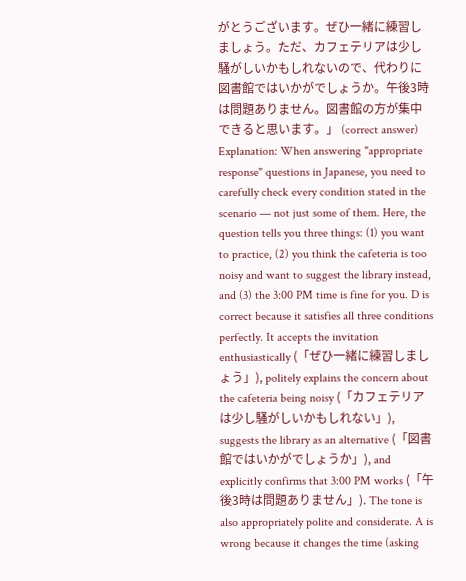がとうございます。ぜひ一緒に練習しましょう。ただ、カフェテリアは少し騒がしいかもしれないので、代わりに図書館ではいかがでしょうか。午後3時は問題ありません。図書館の方が集中できると思います。」 (correct answer)
Explanation: When answering "appropriate response" questions in Japanese, you need to carefully check every condition stated in the scenario — not just some of them. Here, the question tells you three things: (1) you want to practice, (2) you think the cafeteria is too noisy and want to suggest the library instead, and (3) the 3:00 PM time is fine for you. D is correct because it satisfies all three conditions perfectly. It accepts the invitation enthusiastically (「ぜひ一緒に練習しましょう」), politely explains the concern about the cafeteria being noisy (「カフェテリアは少し騒がしいかもしれない」), suggests the library as an alternative (「図書館ではいかがでしょうか」), and explicitly confirms that 3:00 PM works (「午後3時は問題ありません」). The tone is also appropriately polite and considerate. A is wrong because it changes the time (asking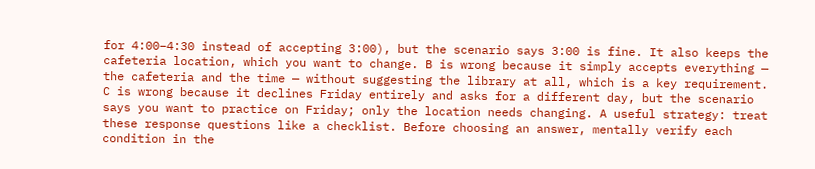for 4:00–4:30 instead of accepting 3:00), but the scenario says 3:00 is fine. It also keeps the cafeteria location, which you want to change. B is wrong because it simply accepts everything — the cafeteria and the time — without suggesting the library at all, which is a key requirement. C is wrong because it declines Friday entirely and asks for a different day, but the scenario says you want to practice on Friday; only the location needs changing. A useful strategy: treat these response questions like a checklist. Before choosing an answer, mentally verify each condition in the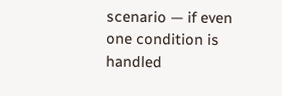scenario — if even one condition is handled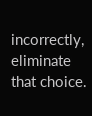incorrectly, eliminate that choice.